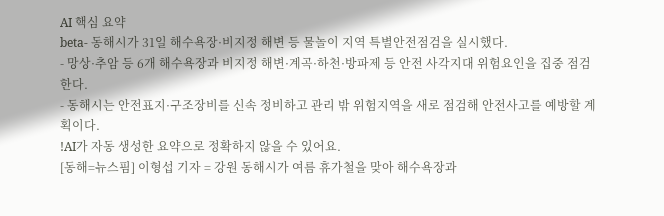AI 핵심 요약
beta- 동해시가 31일 해수욕장·비지정 해변 등 물놀이 지역 특별안전점검을 실시했다.
- 망상·추암 등 6개 해수욕장과 비지정 해변·계곡·하천·방파제 등 안전 사각지대 위험요인을 집중 점검한다.
- 동해시는 안전표지·구조장비를 신속 정비하고 관리 밖 위험지역을 새로 점검해 안전사고를 예방할 계획이다.
!AI가 자동 생성한 요약으로 정확하지 않을 수 있어요.
[동해=뉴스핌] 이형섭 기자 = 강원 동해시가 여름 휴가철을 맞아 해수욕장과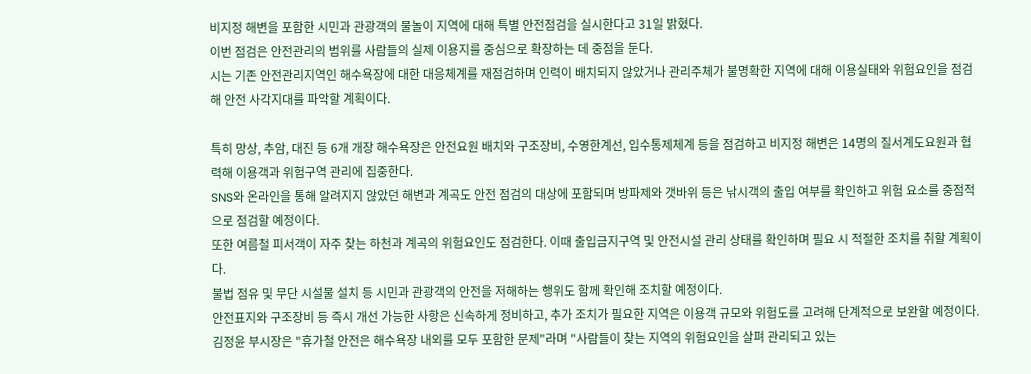비지정 해변을 포함한 시민과 관광객의 물놀이 지역에 대해 특별 안전점검을 실시한다고 31일 밝혔다.
이번 점검은 안전관리의 범위를 사람들의 실제 이용지를 중심으로 확장하는 데 중점을 둔다.
시는 기존 안전관리지역인 해수욕장에 대한 대응체계를 재점검하며 인력이 배치되지 않았거나 관리주체가 불명확한 지역에 대해 이용실태와 위험요인을 점검해 안전 사각지대를 파악할 계획이다.

특히 망상, 추암, 대진 등 6개 개장 해수욕장은 안전요원 배치와 구조장비, 수영한계선, 입수통제체계 등을 점검하고 비지정 해변은 14명의 질서계도요원과 협력해 이용객과 위험구역 관리에 집중한다.
SNS와 온라인을 통해 알려지지 않았던 해변과 계곡도 안전 점검의 대상에 포함되며 방파제와 갯바위 등은 낚시객의 출입 여부를 확인하고 위험 요소를 중점적으로 점검할 예정이다.
또한 여름철 피서객이 자주 찾는 하천과 계곡의 위험요인도 점검한다. 이때 출입금지구역 및 안전시설 관리 상태를 확인하며 필요 시 적절한 조치를 취할 계획이다.
불법 점유 및 무단 시설물 설치 등 시민과 관광객의 안전을 저해하는 행위도 함께 확인해 조치할 예정이다.
안전표지와 구조장비 등 즉시 개선 가능한 사항은 신속하게 정비하고, 추가 조치가 필요한 지역은 이용객 규모와 위험도를 고려해 단계적으로 보완할 예정이다.
김정윤 부시장은 "휴가철 안전은 해수욕장 내외를 모두 포함한 문제"라며 "사람들이 찾는 지역의 위험요인을 살펴 관리되고 있는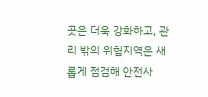곳은 더욱 강화하고, 관리 밖의 위험지역은 새롭게 점검해 안전사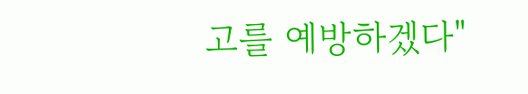고를 예방하겠다"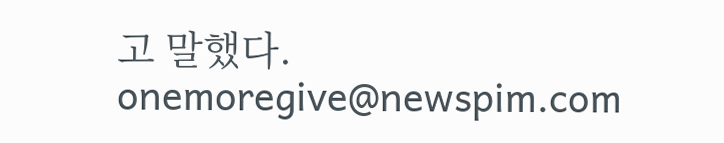고 말했다.
onemoregive@newspim.com